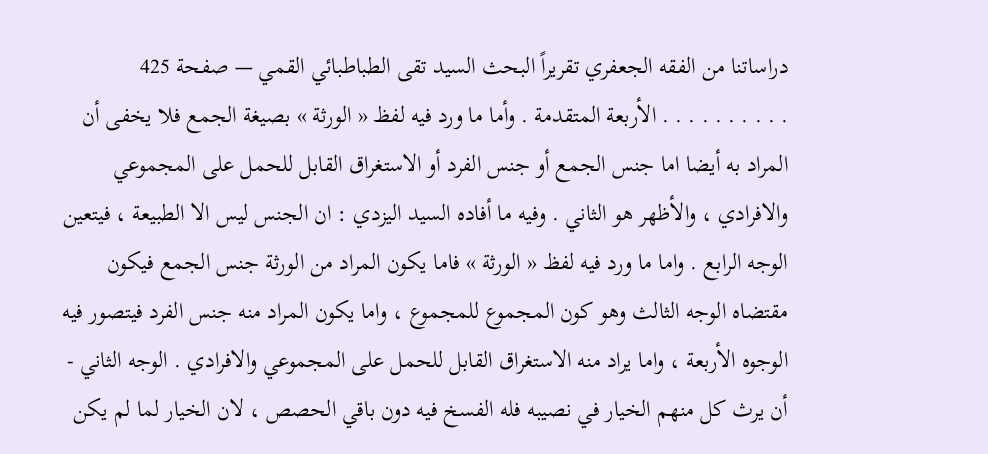دراساتنا من الفقه الجعفري تقريراً البحث السيد تقى الطباطبائي القمي — صفحة 425
. . . . . . . . . . الأربعة المتقدمة . وأما ما ورد فيه لفظ « الورثة » بصيغة الجمع فلا يخفى أن المراد به أيضا اما جنس الجمع أو جنس الفرد أو الاستغراق القابل للحمل على المجموعي والافرادي ، والأظهر هو الثاني . وفيه ما أفاده السيد اليزدي : ان الجنس ليس الا الطبيعة ، فيتعين الوجه الرابع . واما ما ورد فيه لفظ « الورثة » فاما يكون المراد من الورثة جنس الجمع فيكون مقتضاه الوجه الثالث وهو كون المجموع للمجموع ، واما يكون المراد منه جنس الفرد فيتصور فيه الوجوه الأربعة ، واما يراد منه الاستغراق القابل للحمل على المجموعي والافرادي . الوجه الثاني - أن يرث كل منهم الخيار في نصيبه فله الفسخ فيه دون باقي الحصص ، لان الخيار لما لم يكن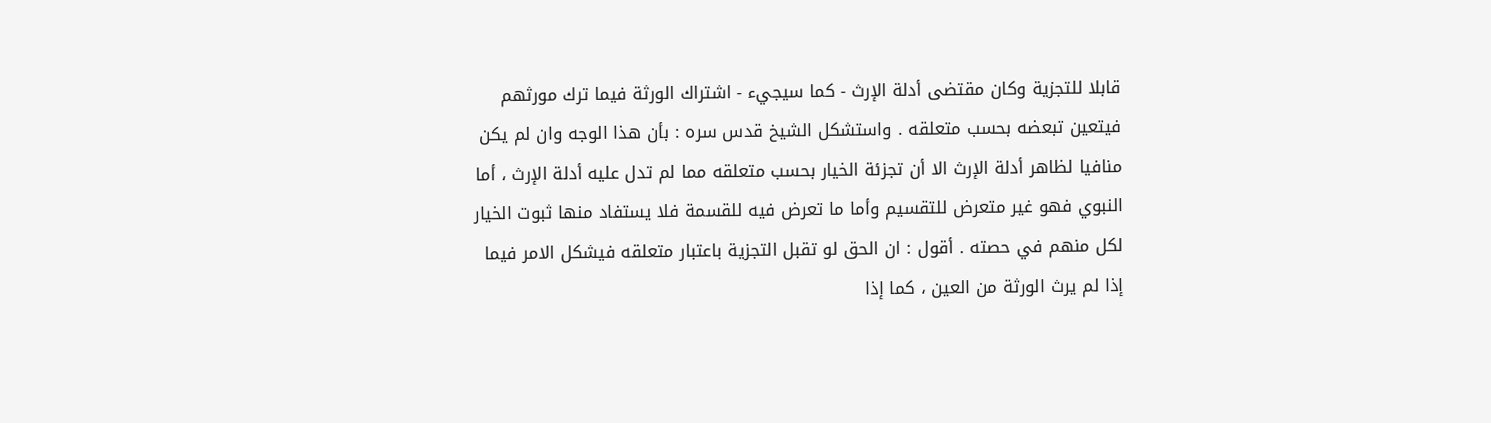قابلا للتجزية وكان مقتضى أدلة الإرث - كما سيجيء - اشتراك الورثة فيما ترك مورثهم فيتعين تبعضه بحسب متعلقه . واستشكل الشيخ قدس سره : بأن هذا الوجه وان لم يكن منافيا لظاهر أدلة الإرث الا أن تجزئة الخيار بحسب متعلقه مما لم تدل عليه أدلة الإرث ، أما النبوي فهو غير متعرض للتقسيم وأما ما تعرض فيه للقسمة فلا يستفاد منها ثبوت الخيار لكل منهم في حصته . أقول : ان الحق لو تقبل التجزية باعتبار متعلقه فيشكل الامر فيما إذا لم يرث الورثة من العين ، كما إذا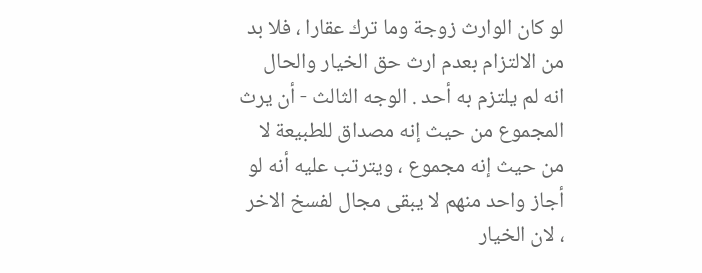لو كان الوارث زوجة وما ترك عقارا ، فلا بد من الالتزام بعدم ارث حق الخيار والحال انه لم يلتزم به أحد . الوجه الثالث - أن يرث المجموع من حيث إنه مصداق للطبيعة لا من حيث إنه مجموع ، ويترتب عليه أنه لو أجاز واحد منهم لا يبقى مجال لفسخ الاخر ، لان الخيار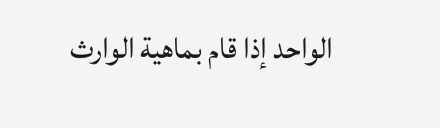الواحد إذا قام بماهية الوارث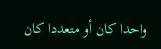واحدا كان أو متعددا كان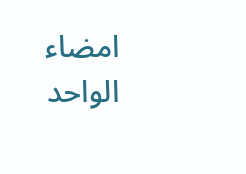امضاء الواحد